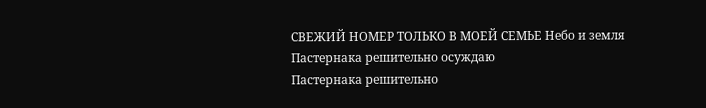СВЕЖИЙ НОМЕР ТОЛЬКО В МОЕЙ СЕМЬЕ Небо и земля Пастернака решительно осуждаю
Пастернака решительно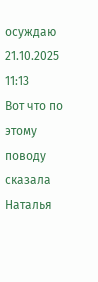осуждаю
21.10.2025 11:13
Вот что по этому поводу сказала Наталья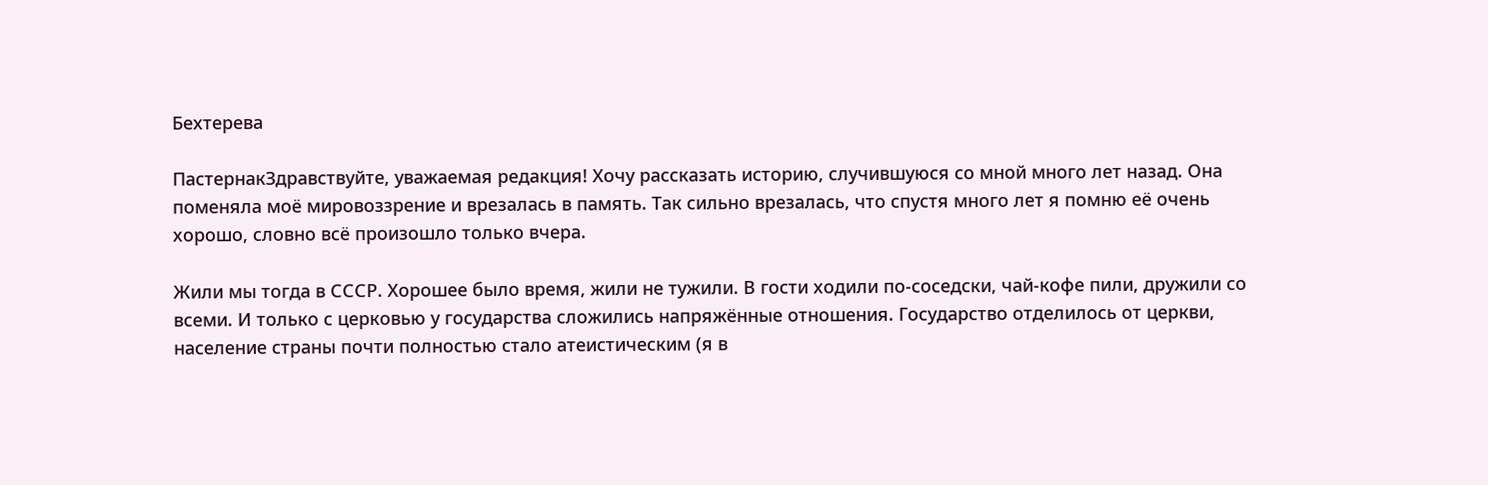Бехтерева

ПастернакЗдравствуйте, уважаемая редакция! Хочу рассказать историю, случившуюся со мной много лет назад. Она поменяла моё мировоззрение и врезалась в память. Так сильно врезалась, что спустя много лет я помню её очень хорошо, словно всё произошло только вчера.

Жили мы тогда в СССР. Хорошее было время, жили не тужили. В гости ходили по-соседски, чай-кофе пили, дружили со всеми. И только с церковью у государства сложились напряжённые отношения. Государство отделилось от церкви, население страны почти полностью стало атеистическим (я в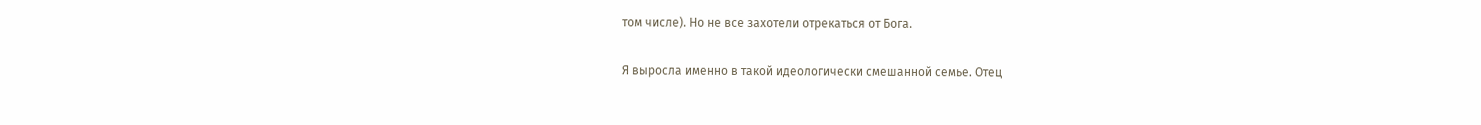том числе). Но не все захотели отрекаться от Бога.

Я выросла именно в такой идеологически смешанной семье. Отец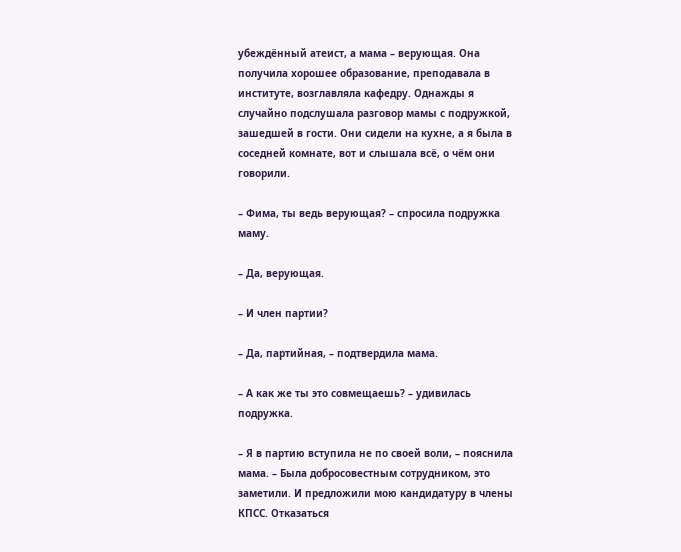убеждённый атеист, а мама – верующая. Она получила хорошее образование, преподавала в институте, возглавляла кафедру. Однажды я случайно подслушала разговор мамы с подружкой, зашедшей в гости. Они сидели на кухне, а я была в соседней комнате, вот и слышала всё, о чём они говорили.

– Фима, ты ведь верующая? – спросила подружка маму.

– Да, верующая.

– И член партии?

– Да, партийная, – подтвердила мама.

– А как же ты это совмещаешь? – удивилась подружка.

– Я в партию вступила не по своей воли, – пояснила мама. – Была добросовестным сотрудником, это заметили. И предложили мою кандидатуру в члены КПСС. Отказаться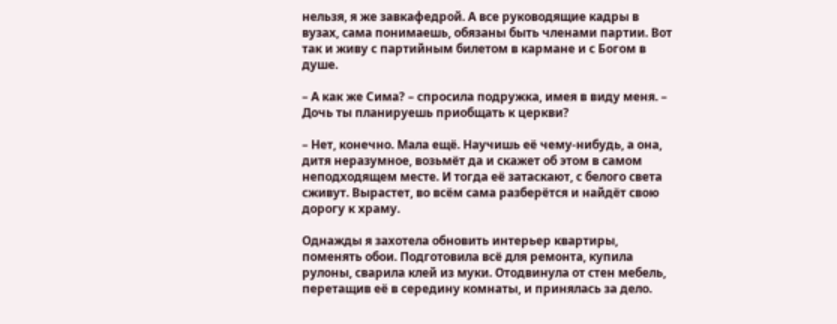нельзя, я же завкафедрой. А все руководящие кадры в вузах, сама понимаешь, обязаны быть членами партии. Вот так и живу с партийным билетом в кармане и с Богом в душе.

– А как же Сима? – спросила подружка, имея в виду меня. – Дочь ты планируешь приобщать к церкви?

– Нет, конечно. Мала ещё. Научишь её чему-нибудь, а она, дитя неразумное, возьмёт да и скажет об этом в самом неподходящем месте. И тогда её затаскают, с белого света сживут. Вырастет, во всём сама разберётся и найдёт свою дорогу к храму.

Однажды я захотела обновить интерьер квартиры, поменять обои. Подготовила всё для ремонта, купила рулоны, сварила клей из муки. Отодвинула от стен мебель, перетащив её в середину комнаты, и принялась за дело.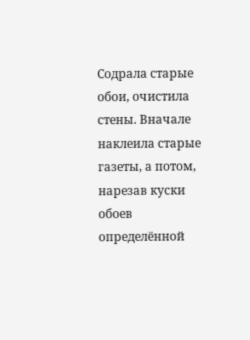Содрала старые обои, очистила стены. Вначале наклеила старые газеты, а потом, нарезав куски обоев определённой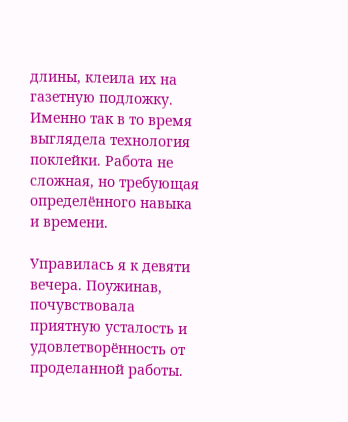длины, клеила их на газетную подложку. Именно так в то время выглядела технология поклейки. Работа не сложная, но требующая определённого навыка и времени.

Управилась я к девяти вечера. Поужинав, почувствовала приятную усталость и удовлетворённость от проделанной работы.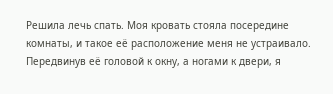Решила лечь спать. Моя кровать стояла посередине комнаты, и такое её расположение меня не устраивало. Передвинув её головой к окну, а ногами к двери, я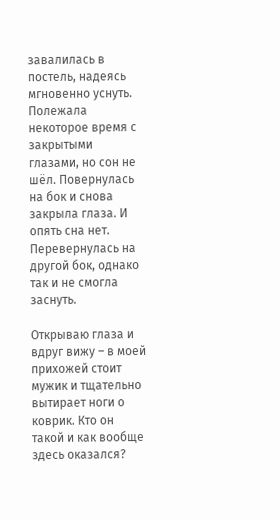завалилась в постель, надеясь мгновенно уснуть. Полежала некоторое время с закрытыми глазами, но сон не шёл. Повернулась на бок и снова закрыла глаза. И опять сна нет. Перевернулась на другой бок, однако так и не смогла заснуть.

Открываю глаза и вдруг вижу – в моей прихожей стоит мужик и тщательно вытирает ноги о коврик. Кто он такой и как вообще здесь оказался?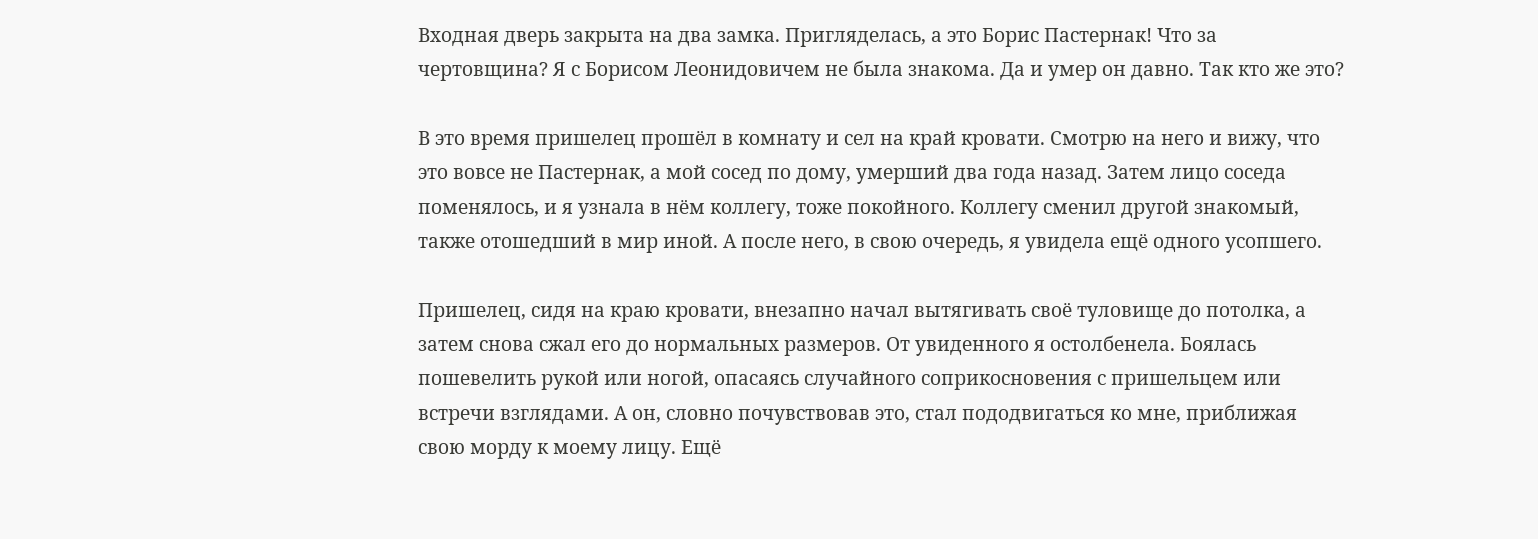Входная дверь закрыта на два замка. Пригляделась, а это Борис Пастернак! Что за чертовщина? Я с Борисом Леонидовичем не была знакома. Да и умер он давно. Так кто же это?

В это время пришелец прошёл в комнату и сел на край кровати. Смотрю на него и вижу, что это вовсе не Пастернак, а мой сосед по дому, умерший два года назад. Затем лицо соседа поменялось, и я узнала в нём коллегу, тоже покойного. Коллегу сменил другой знакомый, также отошедший в мир иной. А после него, в свою очередь, я увидела ещё одного усопшего.

Пришелец, сидя на краю кровати, внезапно начал вытягивать своё туловище до потолка, а затем снова сжал его до нормальных размеров. От увиденного я остолбенела. Боялась пошевелить рукой или ногой, опасаясь случайного соприкосновения с пришельцем или встречи взглядами. А он, словно почувствовав это, стал пододвигаться ко мне, приближая свою морду к моему лицу. Ещё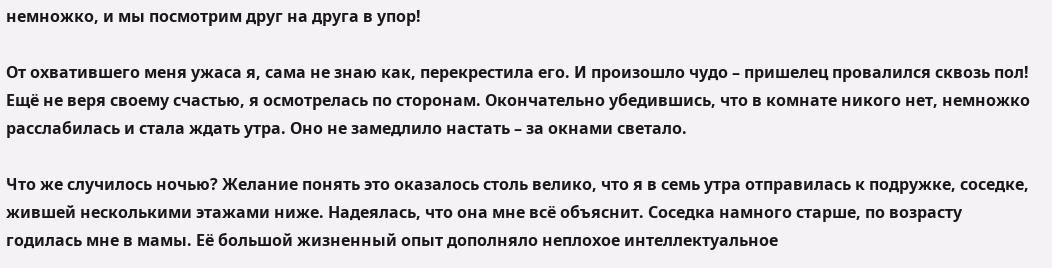немножко, и мы посмотрим друг на друга в упор!

От охватившего меня ужаса я, сама не знаю как, перекрестила его. И произошло чудо – пришелец провалился сквозь пол! Ещё не веря своему счастью, я осмотрелась по сторонам. Окончательно убедившись, что в комнате никого нет, немножко расслабилась и стала ждать утра. Оно не замедлило настать – за окнами светало.

Что же случилось ночью? Желание понять это оказалось столь велико, что я в семь утра отправилась к подружке, соседке, жившей несколькими этажами ниже. Надеялась, что она мне всё объяснит. Соседка намного старше, по возрасту годилась мне в мамы. Её большой жизненный опыт дополняло неплохое интеллектуальное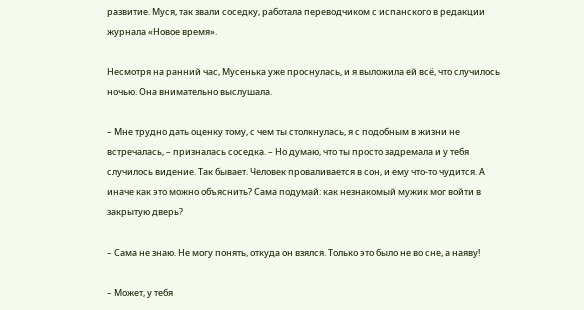развитие. Муся, так звали соседку, работала переводчиком с испанского в редакции журнала «Новое время».

Несмотря на ранний час, Мусенька уже проснулась, и я выложила ей всё, что случилось ночью. Она внимательно выслушала.

– Мне трудно дать оценку тому, с чем ты столкнулась, я с подобным в жизни не встречалась, – призналась соседка. – Но думаю, что ты просто задремала и у тебя случилось видение. Так бывает. Человек проваливается в сон, и ему что-то чудится. А иначе как это можно объяснить? Сама подумай: как незнакомый мужик мог войти в закрытую дверь?

– Сама не знаю. Не могу понять, откуда он взялся. Только это было не во сне, а наяву!

– Может, у тебя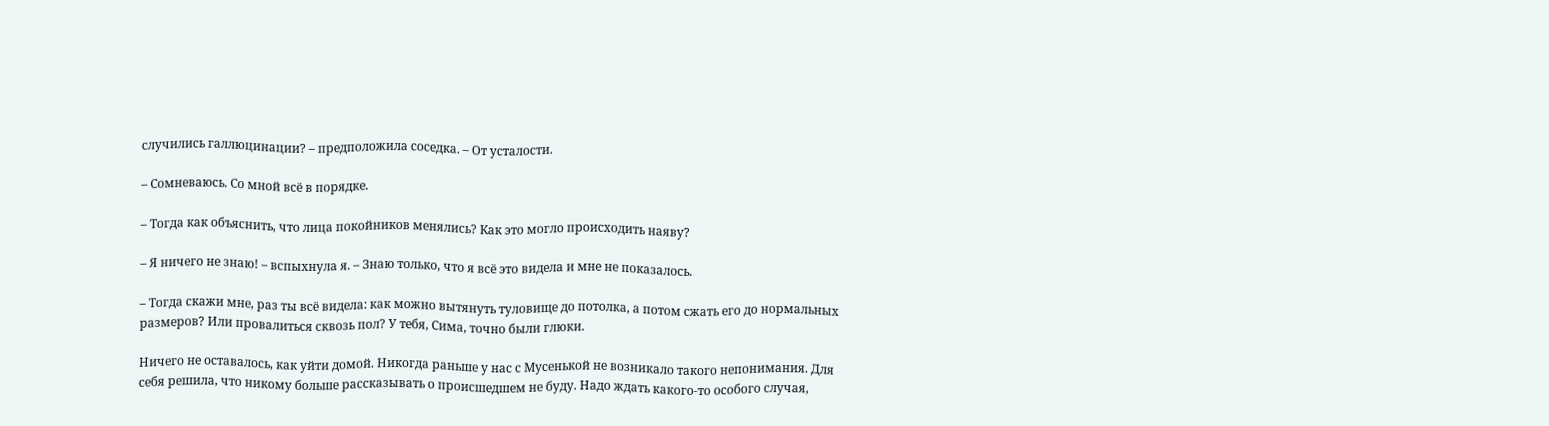случились галлюцинации? – предположила соседка. – От усталости.

– Сомневаюсь. Со мной всё в порядке.

– Тогда как объяснить, что лица покойников менялись? Как это могло происходить наяву?

– Я ничего не знаю! – вспыхнула я. – Знаю только, что я всё это видела и мне не показалось.

– Тогда скажи мне, раз ты всё видела: как можно вытянуть туловище до потолка, а потом сжать его до нормальных размеров? Или провалиться сквозь пол? У тебя, Сима, точно были глюки.

Ничего не оставалось, как уйти домой. Никогда раньше у нас с Мусенькой не возникало такого непонимания. Для себя решила, что никому больше рассказывать о происшедшем не буду. Надо ждать какого-то особого случая,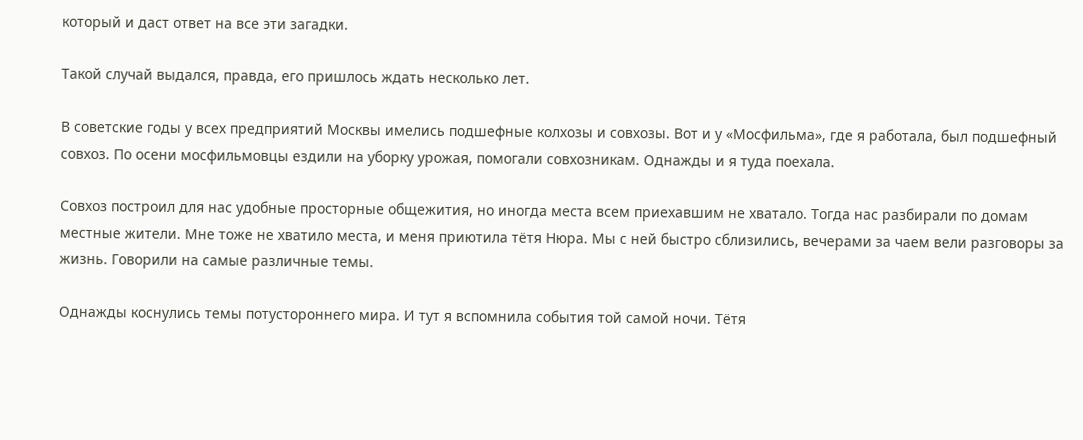который и даст ответ на все эти загадки.

Такой случай выдался, правда, его пришлось ждать несколько лет.

В советские годы у всех предприятий Москвы имелись подшефные колхозы и совхозы. Вот и у «Мосфильма», где я работала, был подшефный совхоз. По осени мосфильмовцы ездили на уборку урожая, помогали совхозникам. Однажды и я туда поехала.

Совхоз построил для нас удобные просторные общежития, но иногда места всем приехавшим не хватало. Тогда нас разбирали по домам местные жители. Мне тоже не хватило места, и меня приютила тётя Нюра. Мы с ней быстро сблизились, вечерами за чаем вели разговоры за жизнь. Говорили на самые различные темы.

Однажды коснулись темы потустороннего мира. И тут я вспомнила события той самой ночи. Тётя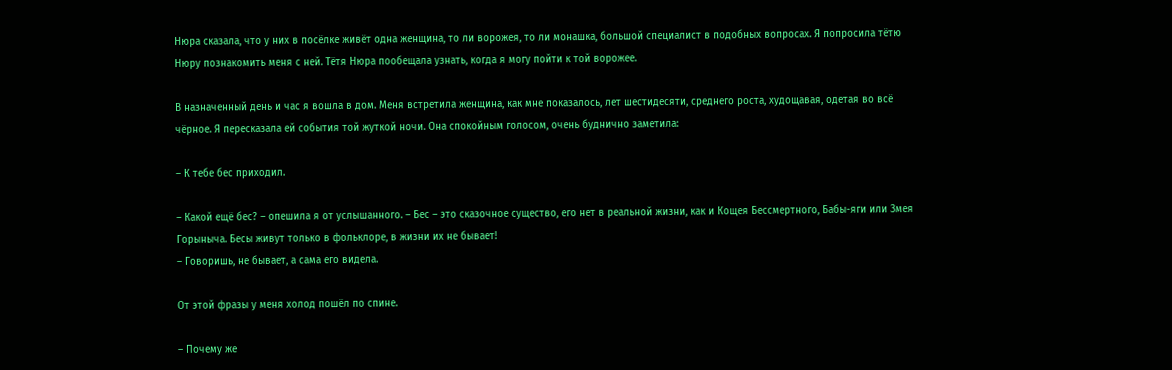Нюра сказала, что у них в посёлке живёт одна женщина, то ли ворожея, то ли монашка, большой специалист в подобных вопросах. Я попросила тётю Нюру познакомить меня с ней. Тётя Нюра пообещала узнать, когда я могу пойти к той ворожее.

В назначенный день и час я вошла в дом. Меня встретила женщина, как мне показалось, лет шестидесяти, среднего роста, худощавая, одетая во всё чёрное. Я пересказала ей события той жуткой ночи. Она спокойным голосом, очень буднично заметила:

– К тебе бес приходил.

– Какой ещё бес? – опешила я от услышанного. – Бес – это сказочное существо, его нет в реальной жизни, как и Кощея Бессмертного, Бабы-яги или Змея Горыныча. Бесы живут только в фольклоре, в жизни их не бывает!
– Говоришь, не бывает, а сама его видела.

От этой фразы у меня холод пошёл по спине.

– Почему же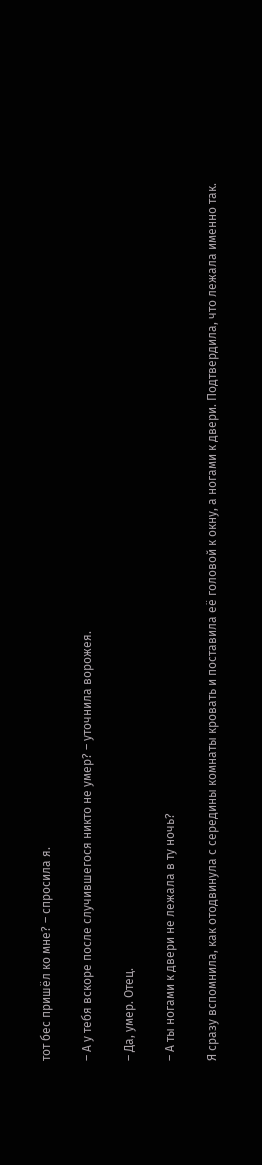тот бес пришёл ко мне? – спросила я.

– А у тебя вскоре после случившегося никто не умер? – уточнила ворожея.

– Да, умер. Отец.

– А ты ногами к двери не лежала в ту ночь?

Я сразу вспомнила, как отодвинула с середины комнаты кровать и поставила её головой к окну, а ногами к двери. Подтвердила, что лежала именно так.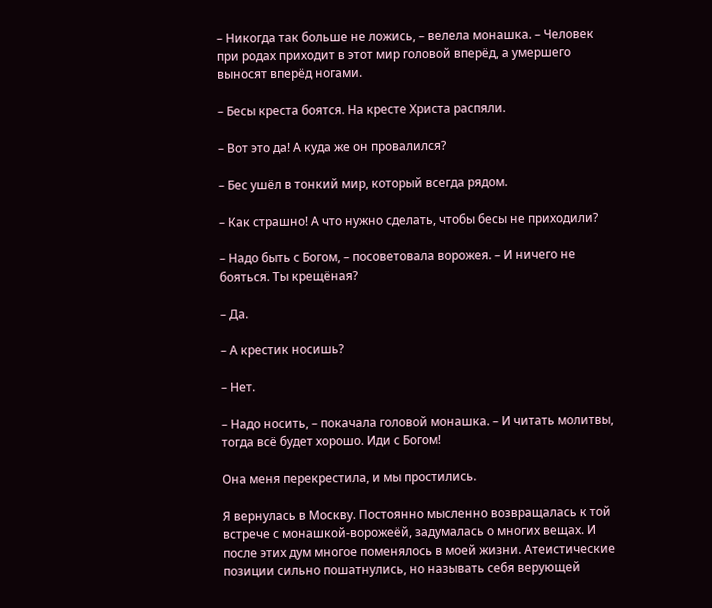– Никогда так больше не ложись, – велела монашка. – Человек при родах приходит в этот мир головой вперёд, а умершего выносят вперёд ногами.

– Бесы креста боятся. На кресте Христа распяли.

– Вот это да! А куда же он провалился?

– Бес ушёл в тонкий мир, который всегда рядом.

– Как страшно! А что нужно сделать, чтобы бесы не приходили?

– Надо быть с Богом, – посоветовала ворожея. – И ничего не бояться. Ты крещёная?

– Да.

– А крестик носишь?

– Нет.

– Надо носить, – покачала головой монашка. – И читать молитвы, тогда всё будет хорошо. Иди с Богом!

Она меня перекрестила, и мы простились.

Я вернулась в Москву. Постоянно мысленно возвращалась к той встрече с монашкой-ворожеёй, задумалась о многих вещах. И после этих дум многое поменялось в моей жизни. Атеистические позиции сильно пошатнулись, но называть себя верующей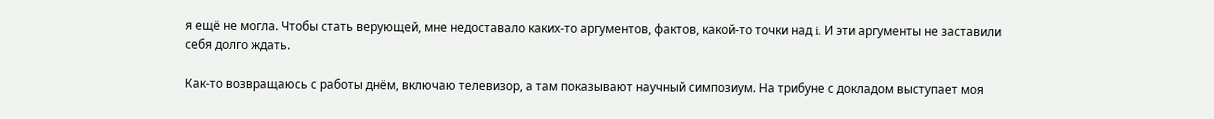я ещё не могла. Чтобы стать верующей, мне недоставало каких-то аргументов, фактов, какой-то точки над i. И эти аргументы не заставили себя долго ждать.

Как-то возвращаюсь с работы днём, включаю телевизор, а там показывают научный симпозиум. На трибуне с докладом выступает моя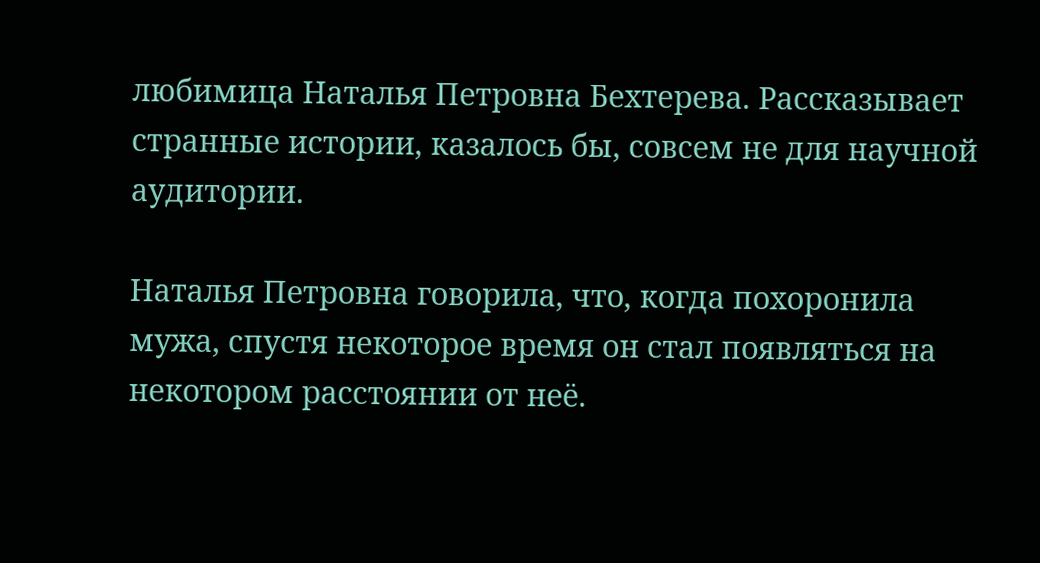любимица Наталья Петровна Бехтерева. Рассказывает странные истории, казалось бы, совсем не для научной аудитории.

Наталья Петровна говорила, что, когда похоронила мужа, спустя некоторое время он стал появляться на некотором расстоянии от неё.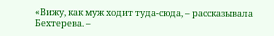«Вижу, как муж ходит туда-сюда, – рассказывала Бехтерева. –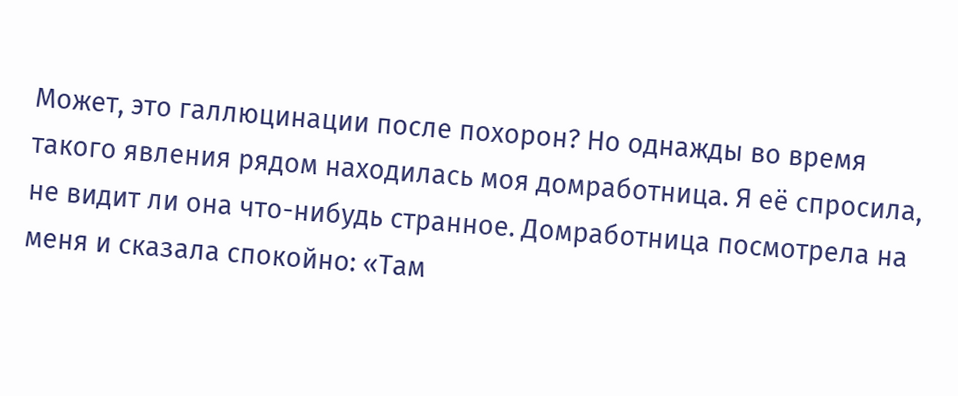Может, это галлюцинации после похорон? Но однажды во время такого явления рядом находилась моя домработница. Я её спросила, не видит ли она что-нибудь странное. Домработница посмотрела на меня и сказала спокойно: «Там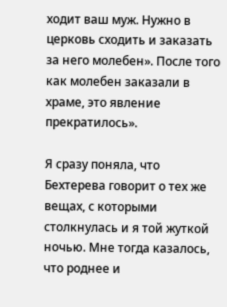ходит ваш муж. Нужно в церковь сходить и заказать за него молебен». После того как молебен заказали в храме, это явление прекратилось».

Я сразу поняла, что Бехтерева говорит о тех же вещах, с которыми столкнулась и я той жуткой ночью. Мне тогда казалось, что роднее и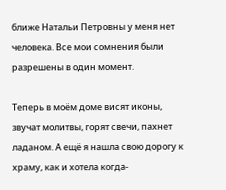ближе Натальи Петровны у меня нет человека. Все мои сомнения были разрешены в один момент.

Теперь в моём доме висят иконы, звучат молитвы, горят свечи, пахнет ладаном. А ещё я нашла свою дорогу к храму, как и хотела когда-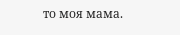то моя мама.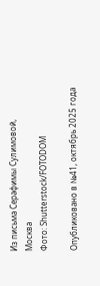Из письма Серафимы Сулимовой,
Москва
Фото: Shutterstock/FOTODOM

Опубликовано в №41, октябрь 2025 года